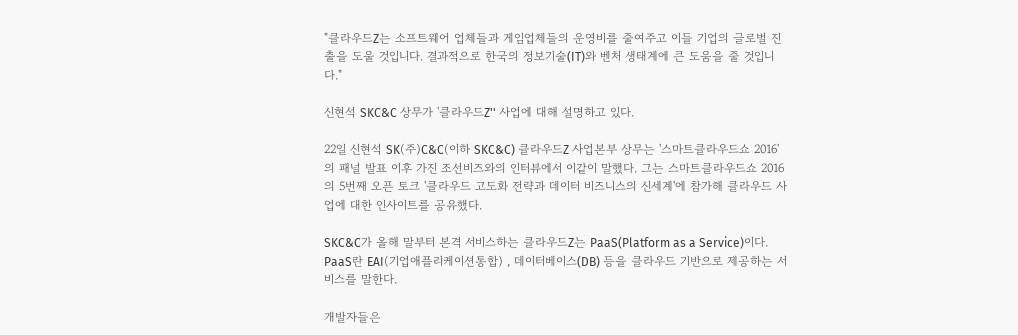"클라우드Z는 소프트웨어 업체들과 게임업체들의 운영비를 줄여주고 이들 기업의 글로벌 진출을 도울 것입니다. 결과적으로 한국의 정보기술(IT)와 벤처 생태계에 큰 도움을 줄 것입니다."

신현석 SKC&C 상무가 '클라우드Z'' 사업에 대해 설명하고 있다.

22일 신현석 SK(주)C&C(이하 SKC&C) 클라우드Z 사업본부 상무는 '스마트클라우드쇼 2016'의 패널 발표 이후 가진 조선비즈와의 인터뷰에서 이같이 말했다. 그는 스마트클라우드쇼 2016의 5번째 오픈 토크 '클라우드 고도화 전략과 데이터 비즈니스의 신세계'에 참가해 클라우드 사업에 대한 인사이트를 공유했다.

SKC&C가 올해 말부터 본격 서비스하는 클라우드Z는 PaaS(Platform as a Service)이다. PaaS란 EAI(기업애플리케이션통합) , 데이터베이스(DB) 등을 클라우드 기반으로 제공하는 서비스를 말한다.

개발자들은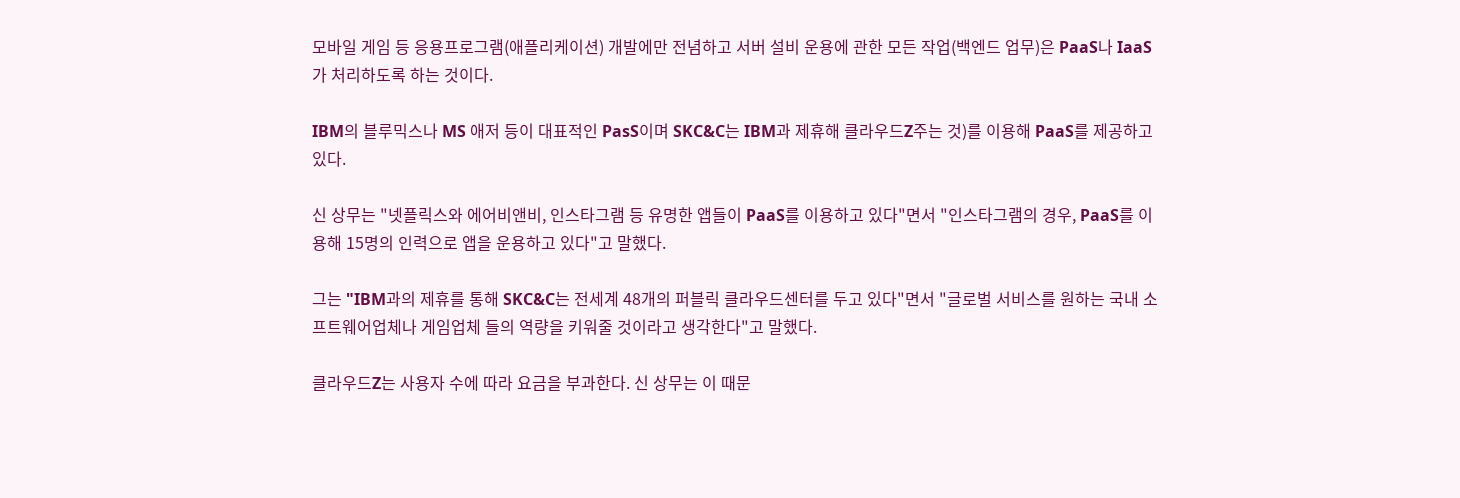모바일 게임 등 응용프로그램(애플리케이션) 개발에만 전념하고 서버 설비 운용에 관한 모든 작업(백엔드 업무)은 PaaS나 IaaS가 처리하도록 하는 것이다.

IBM의 블루믹스나 MS 애저 등이 대표적인 PasS이며 SKC&C는 IBM과 제휴해 클라우드Z주는 것)를 이용해 PaaS를 제공하고 있다.

신 상무는 "넷플릭스와 에어비앤비, 인스타그램 등 유명한 앱들이 PaaS를 이용하고 있다"면서 "인스타그램의 경우, PaaS를 이용해 15명의 인력으로 앱을 운용하고 있다"고 말했다.

그는 "IBM과의 제휴를 통해 SKC&C는 전세계 48개의 퍼블릭 클라우드센터를 두고 있다"면서 "글로벌 서비스를 원하는 국내 소프트웨어업체나 게임업체 들의 역량을 키워줄 것이라고 생각한다"고 말했다.

클라우드Z는 사용자 수에 따라 요금을 부과한다. 신 상무는 이 때문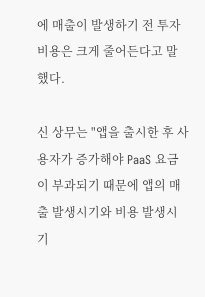에 매출이 발생하기 전 투자 비용은 크게 줄어든다고 말했다.

신 상무는 "앱을 출시한 후 사용자가 증가해야 PaaS 요금이 부과되기 때문에 앱의 매출 발생시기와 비용 발생시기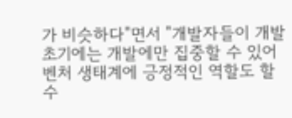가 비슷하다"면서 "개발자들이 개발 초기에는 개발에만 집중할 수 있어 벤처 생태계에 긍정적인 역할도 할 수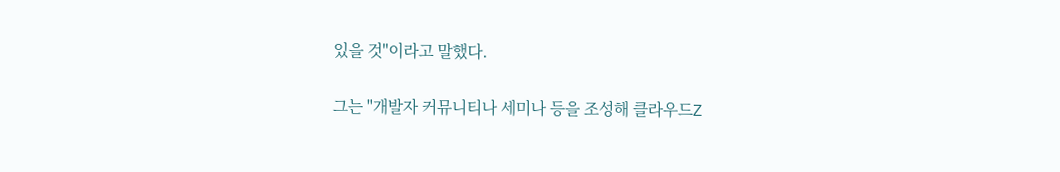있을 것"이라고 말했다.

그는 "개발자 커뮤니티나 세미나 등을 조성해 클라우드Z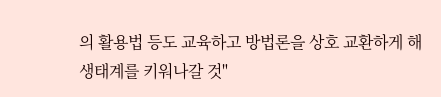의 활용법 등도 교육하고 방법론을 상호 교환하게 해 생태계를 키워나갈 것"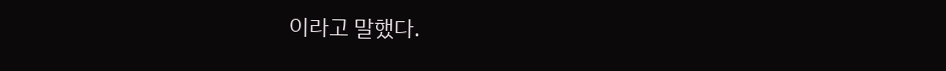이라고 말했다.